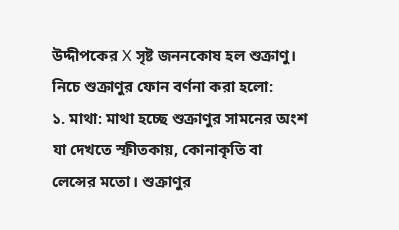উদ্দীপকের X সৃষ্ট জননকোষ হল শুক্রাণু। নিচে শুক্রাণুর ফোন বর্ণনা করা হলো:
১. মাথা: মাথা হচ্ছে শুক্রাণুর সামনের অংশ যা দেখতে স্ফীতকায়, কোনাকৃতি বা লেন্সের মতো। শুক্রাণুর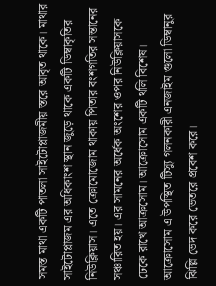সমস্ত মাথা একটি পাতলা সাইটোপ্লাজমীয় স্তরে আবৃত থাকে। মাথার সাইটোপ্লাজম এর অধিকাংশ স্থান জুড়ে থাকে একটি ডিম্বাকৃতির নিউক্লিয়াস। এতে ক্রোমোজোম থাকায় পিতার বংশগতির সন্তানের সঞ্চারিত হয়। এর সামনের অর্ধেক অংশের ওপর নিউক্লিয়াসকে ঢেকে রাখে আক্রসোম। আক্রোসোম একটি থলি বিশেষ। আক্রোসোম এ উপস্থিত টিস্যু গলনকারী এনজাইম গুলো ডিম্বানুর ঝিল্লি ভেদ করে ভেতরে প্রবেশ করে।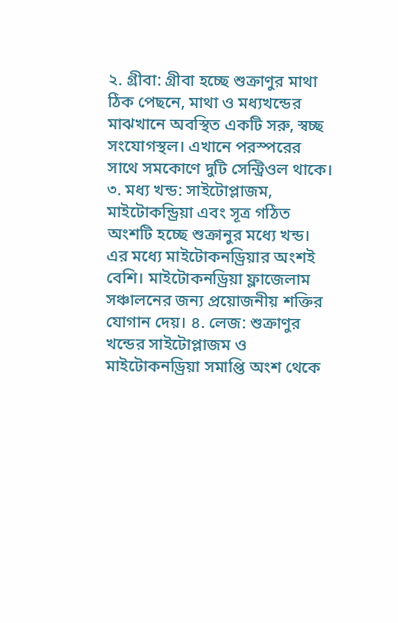২. গ্রীবা: গ্রীবা হচ্ছে শুক্রাণুর মাথা ঠিক পেছনে, মাথা ও মধ্যখন্ডের মাঝখানে অবস্থিত একটি সরু, স্বচ্ছ সংযোগস্থল। এখানে পরস্পরের সাথে সমকোণে দুটি সেন্ট্রিওল থাকে। ৩. মধ্য খন্ড: সাইটোপ্লাজম, মাইটোকন্ড্রিয়া এবং সূত্র গঠিত অংশটি হচ্ছে শুক্রানুর মধ্যে খন্ড। এর মধ্যে মাইটোকনড্রিয়ার অংশই বেশি। মাইটোকনড্রিয়া ফ্লাজেলাম সঞ্চালনের জন্য প্রয়োজনীয় শক্তির যোগান দেয়। ৪. লেজ: শুক্রাণুর খন্ডের সাইটোপ্লাজম ও মাইটোকনড্রিয়া সমাপ্তি অংশ থেকে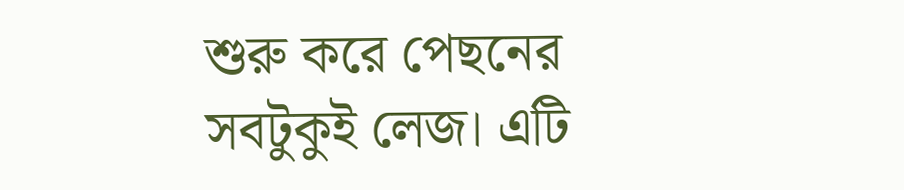শুরু করে পেছনের সবটুকুই লেজ। এটি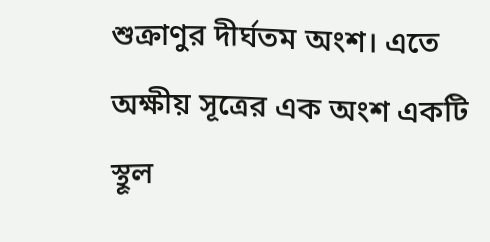শুক্রাণুর দীর্ঘতম অংশ। এতে অক্ষীয় সূত্রের এক অংশ একটি স্থূল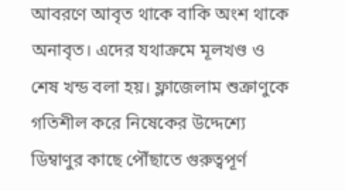আবরণে আবৃত থাকে বাকি অংশ থাকে অনাবৃত। এদের যথাক্রমে মূলখণ্ড ও শেষ খন্ড বলা হয়। ফ্লাজেলাম শুক্রাণুকে গতিশীল করে নিষেকের উদ্দেশ্যে ডিম্বাণুর কাছে পৌঁছাতে গুরুত্বপূর্ণ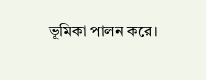ভূমিকা পালন করে।